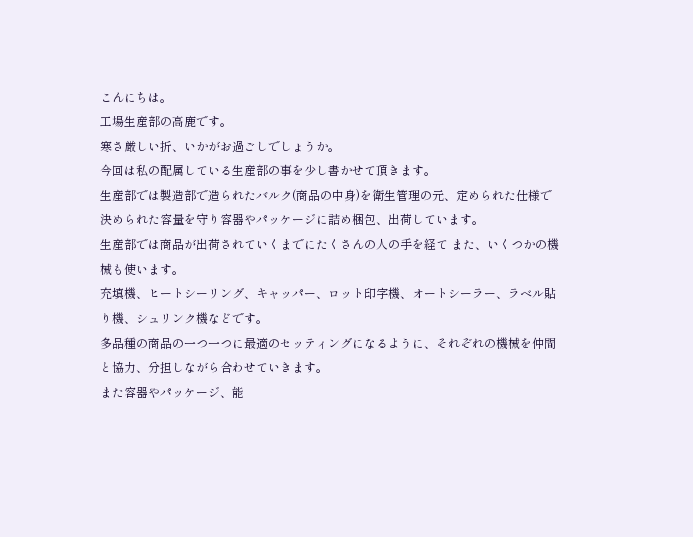こんにちは。
工場生産部の高鹿です。
寒さ厳しい折、いかがお過ごしでしょうか。
今回は私の配属している生産部の事を少し書かせて頂きます。
生産部では製造部で造られたバルク(商品の中身)を衛生管理の元、定められた仕様で決められた容量を守り容器やパッケージに詰め梱包、出荷しています。
生産部では商品が出荷されていくまでにたくさんの人の手を経て また、いくつかの機械も使います。
充填機、ヒートシーリング、キャッパー、ロット印字機、オートシーラー、ラベル貼り機、シュリンク機などです。
多品種の商品の一つ一つに最適のセッティングになるように、それぞれの機械を仲間と協力、分担しながら合わせていきます。
また容器やパッケージ、能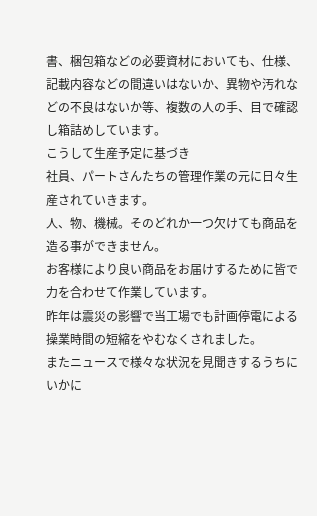書、梱包箱などの必要資材においても、仕様、記載内容などの間違いはないか、異物や汚れなどの不良はないか等、複数の人の手、目で確認し箱詰めしています。
こうして生産予定に基づき
社員、パートさんたちの管理作業の元に日々生産されていきます。
人、物、機械。そのどれか一つ欠けても商品を造る事ができません。
お客様により良い商品をお届けするために皆で力を合わせて作業しています。
昨年は震災の影響で当工場でも計画停電による操業時間の短縮をやむなくされました。
またニュースで様々な状況を見聞きするうちに いかに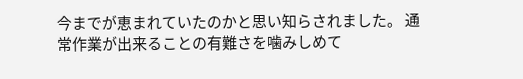今までが恵まれていたのかと思い知らされました。 通常作業が出来ることの有難さを噛みしめて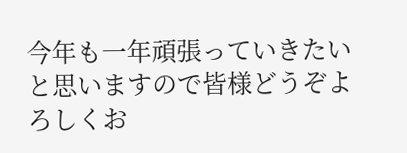今年も一年頑張っていきたいと思いますので皆様どうぞよろしくお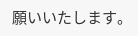願いいたします。